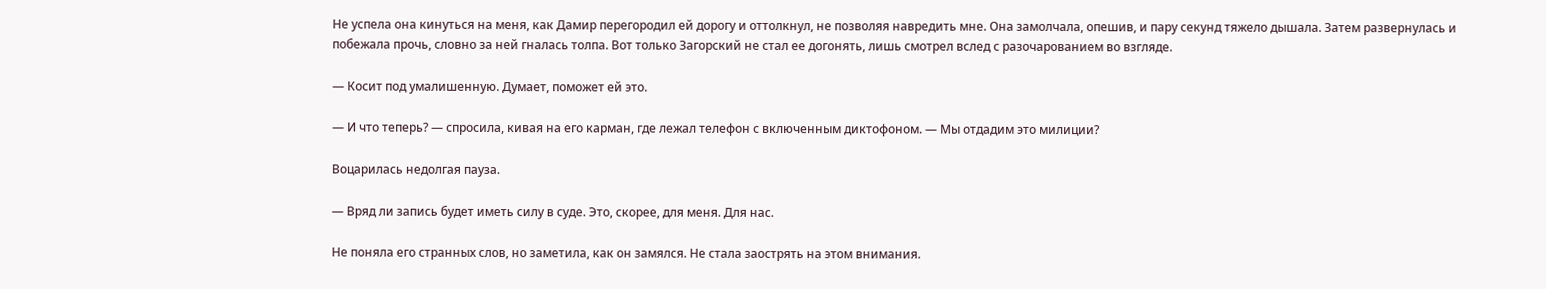Не успела она кинуться на меня, как Дамир перегородил ей дорогу и оттолкнул, не позволяя навредить мне. Она замолчала, опешив, и пару секунд тяжело дышала. Затем развернулась и побежала прочь, словно за ней гналась толпа. Вот только Загорский не стал ее догонять, лишь смотрел вслед с разочарованием во взгляде.

— Косит под умалишенную. Думает, поможет ей это.

— И что теперь? — спросила, кивая на его карман, где лежал телефон с включенным диктофоном. — Мы отдадим это милиции?

Воцарилась недолгая пауза.

— Вряд ли запись будет иметь силу в суде. Это, скорее, для меня. Для нас.

Не поняла его странных слов, но заметила, как он замялся. Не стала заострять на этом внимания.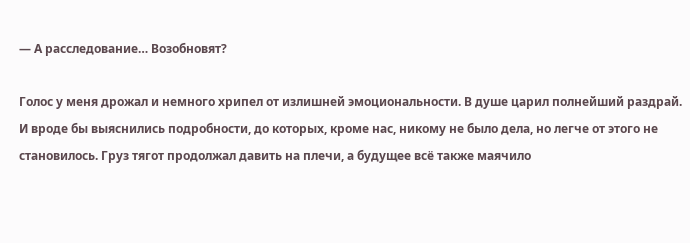— А расследование… Возобновят?

Голос у меня дрожал и немного хрипел от излишней эмоциональности. В душе царил полнейший раздрай. И вроде бы выяснились подробности, до которых, кроме нас, никому не было дела, но легче от этого не становилось. Груз тягот продолжал давить на плечи, а будущее всё также маячило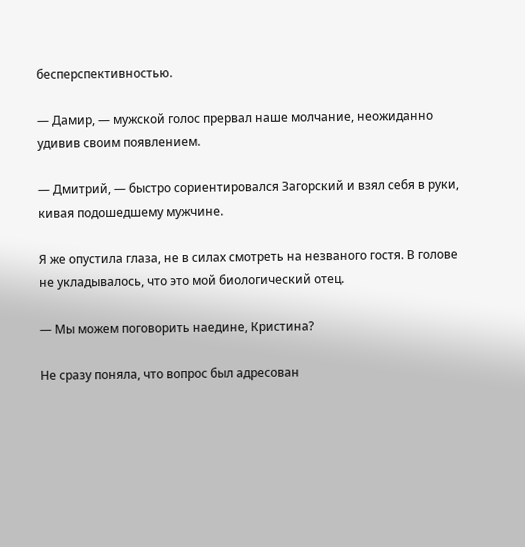бесперспективностью.

— Дамир, — мужской голос прервал наше молчание, неожиданно удивив своим появлением.

— Дмитрий, — быстро сориентировался Загорский и взял себя в руки, кивая подошедшему мужчине.

Я же опустила глаза, не в силах смотреть на незваного гостя. В голове не укладывалось, что это мой биологический отец.

— Мы можем поговорить наедине, Кристина?

Не сразу поняла, что вопрос был адресован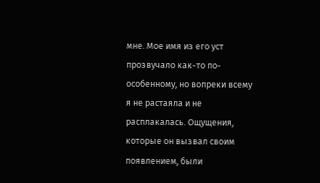мне. Мое имя из его уст прозвучало как-то по-особенному, но вопреки всему я не растаяла и не расплакалась. Ощущения, которые он вызвал своим появлением, были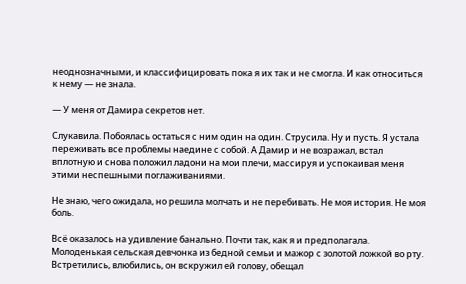неоднозначными, и классифицировать пока я их так и не смогла. И как относиться к нему — не знала.

— У меня от Дамира секретов нет.

Слукавила. Побоялась остаться с ним один на один. Струсила. Ну и пусть. Я устала переживать все проблемы наедине с собой. А Дамир и не возражал, встал вплотную и снова положил ладони на мои плечи, массируя и успокаивая меня этими неспешными поглаживаниями.

Не знаю, чего ожидала, но решила молчать и не перебивать. Не моя история. Не моя боль.

Всё оказалось на удивление банально. Почти так, как я и предполагала. Молоденькая сельская девчонка из бедной семьи и мажор с золотой ложкой во рту. Встретились, влюбились, он вскружил ей голову, обещал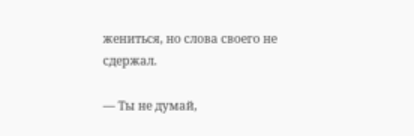жениться, но слова своего не сдержал.

— Ты не думай,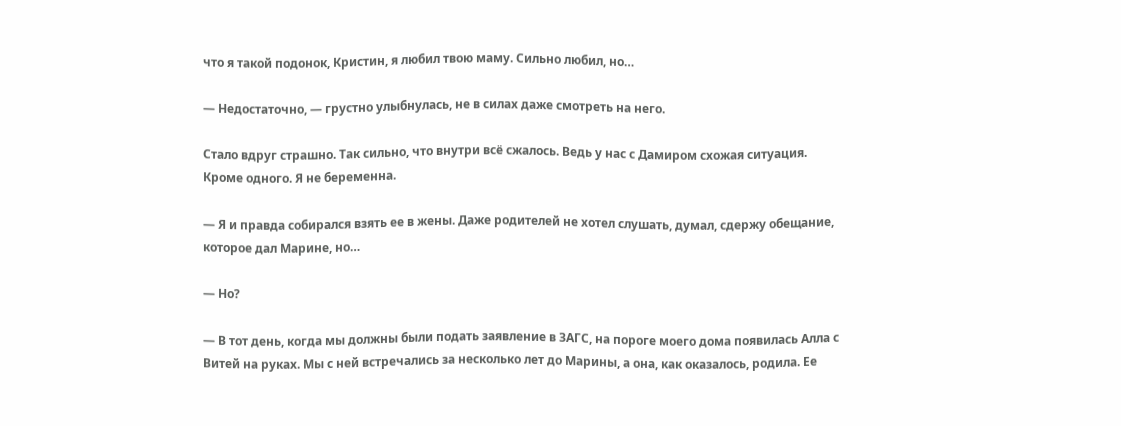что я такой подонок, Кристин, я любил твою маму. Сильно любил, но…

— Недостаточно, — грустно улыбнулась, не в силах даже смотреть на него.

Стало вдруг страшно. Так сильно, что внутри всё сжалось. Ведь у нас с Дамиром схожая ситуация. Кроме одного. Я не беременна.

— Я и правда собирался взять ее в жены. Даже родителей не хотел слушать, думал, сдержу обещание, которое дал Марине, но…

— Но?

— В тот день, когда мы должны были подать заявление в ЗАГС, на пороге моего дома появилась Алла с Витей на руках. Мы с ней встречались за несколько лет до Марины, а она, как оказалось, родила. Ее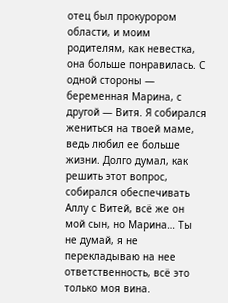отец был прокурором области, и моим родителям, как невестка, она больше понравилась. С одной стороны — беременная Марина, с другой — Витя. Я собирался жениться на твоей маме, ведь любил ее больше жизни. Долго думал, как решить этот вопрос, собирался обеспечивать Аллу с Витей, всё же он мой сын, но Марина… Ты не думай, я не перекладываю на нее ответственность, всё это только моя вина.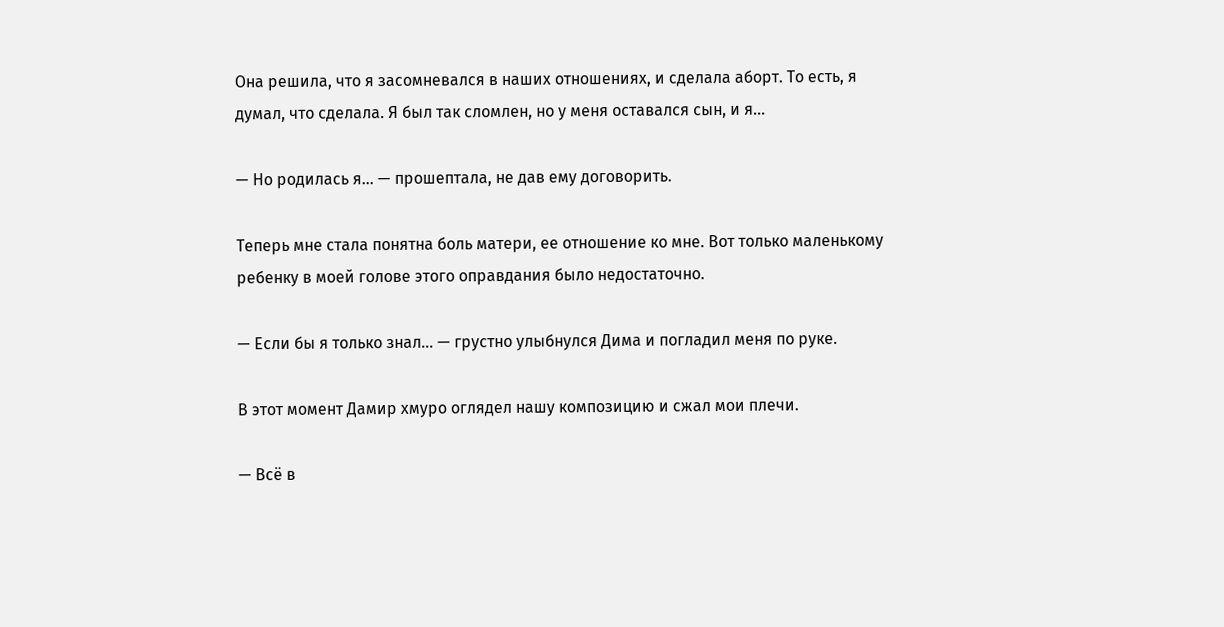Она решила, что я засомневался в наших отношениях, и сделала аборт. То есть, я думал, что сделала. Я был так сломлен, но у меня оставался сын, и я…

— Но родилась я… — прошептала, не дав ему договорить.

Теперь мне стала понятна боль матери, ее отношение ко мне. Вот только маленькому ребенку в моей голове этого оправдания было недостаточно.

— Если бы я только знал… — грустно улыбнулся Дима и погладил меня по руке.

В этот момент Дамир хмуро оглядел нашу композицию и сжал мои плечи.

— Всё в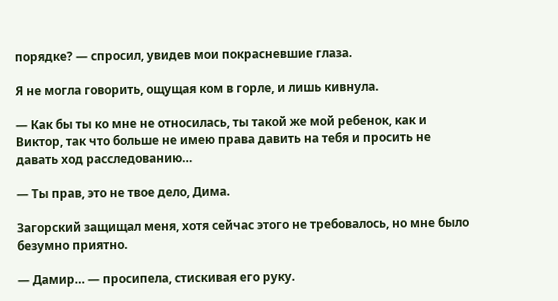порядке? — спросил, увидев мои покрасневшие глаза.

Я не могла говорить, ощущая ком в горле, и лишь кивнула.

— Как бы ты ко мне не относилась, ты такой же мой ребенок, как и Виктор, так что больше не имею права давить на тебя и просить не давать ход расследованию…

— Ты прав, это не твое дело, Дима.

Загорский защищал меня, хотя сейчас этого не требовалось, но мне было безумно приятно.

— Дамир… — просипела, стискивая его руку.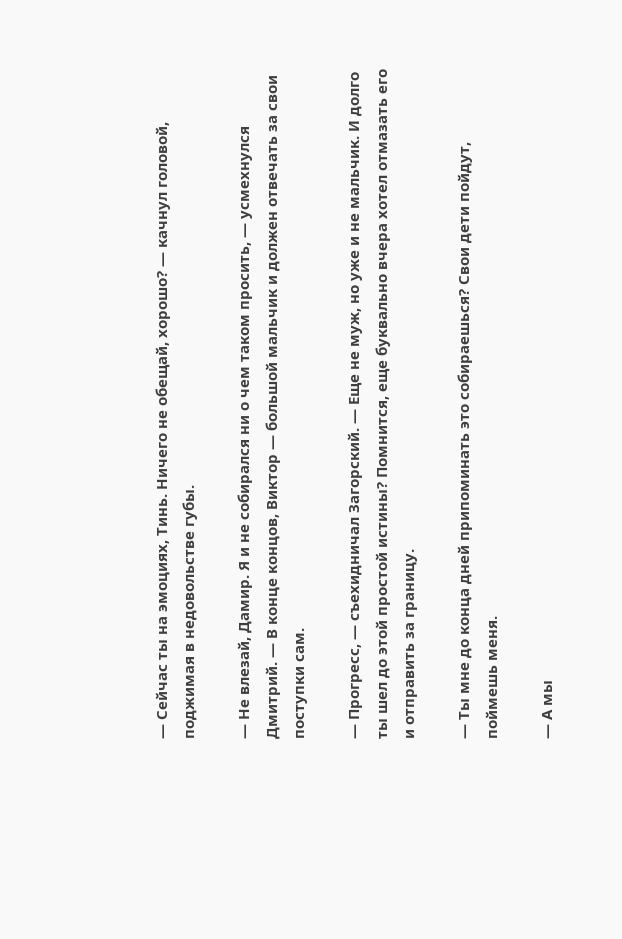— Сейчас ты на эмоциях, Тинь. Ничего не обещай, хорошо? — качнул головой, поджимая в недовольстве губы.

— Не влезай, Дамир. Я и не собирался ни о чем таком просить, — усмехнулся Дмитрий. — В конце концов, Виктор — большой мальчик и должен отвечать за свои поступки сам.

— Прогресс, — съехидничал Загорский. — Еще не муж, но уже и не мальчик. И долго ты шел до этой простой истины? Помнится, еще буквально вчера хотел отмазать его и отправить за границу.

— Ты мне до конца дней припоминать это собираешься? Свои дети пойдут, поймешь меня.

— А мы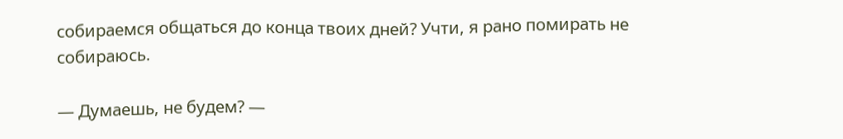собираемся общаться до конца твоих дней? Учти, я рано помирать не собираюсь.

— Думаешь, не будем? —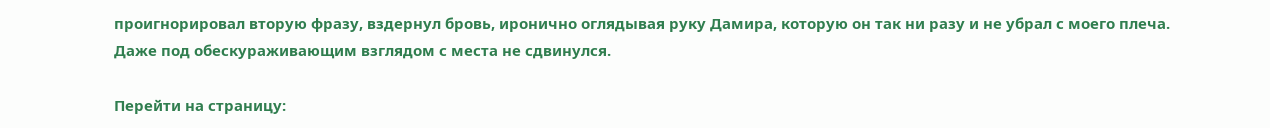проигнорировал вторую фразу, вздернул бровь, иронично оглядывая руку Дамира, которую он так ни разу и не убрал с моего плеча. Даже под обескураживающим взглядом с места не сдвинулся.

Перейти на страницу: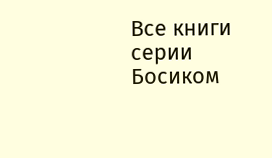Все книги серии Босиком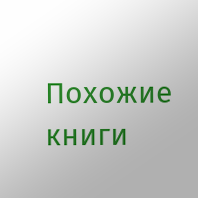Похожие книги